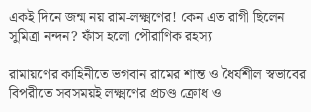একই দিনে জন্ম নয় রাম-লক্ষ্মণের! কেন এত রাগী ছিলেন সুমিত্রা নন্দন? ফাঁস হলো পৌরাণিক রহস্য

রামায়ণের কাহিনীতে ভগবান রামের শান্ত ও ধৈর্যশীল স্বভাবের বিপরীতে সবসময়ই লক্ষ্মণের প্রচণ্ড ক্রোধ ও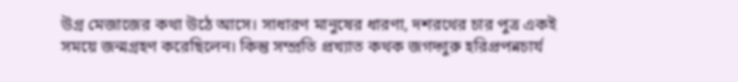উগ্র মেজাজের কথা উঠে আসে। সাধারণ মানুষের ধারণা, দশরথের চার পুত্র একই সময়ে জন্মগ্রহণ করেছিলেন। কিন্তু সম্প্রতি প্রখ্যাত কথক জগদ্গুরু হরিপ্রপন্নচার্য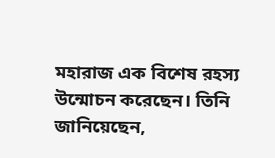মহারাজ এক বিশেষ রহস্য উন্মোচন করেছেন। তিনি জানিয়েছেন,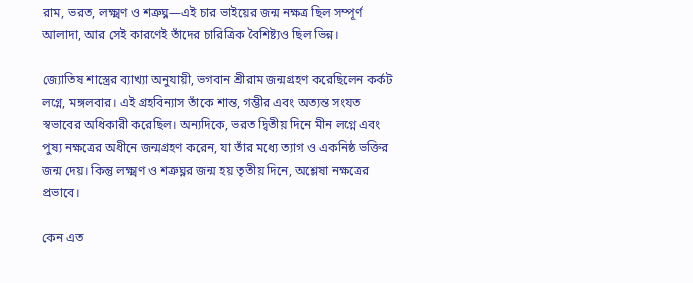রাম, ভরত, লক্ষ্মণ ও শত্রুঘ্ন—এই চার ভাইয়ের জন্ম নক্ষত্র ছিল সম্পূর্ণ আলাদা, আর সেই কারণেই তাঁদের চারিত্রিক বৈশিষ্ট্যও ছিল ভিন্ন।

জ্যোতিষ শাস্ত্রের ব্যাখ্যা অনুযায়ী, ভগবান শ্রীরাম জন্মগ্রহণ করেছিলেন কর্কট লগ্নে, মঙ্গলবার। এই গ্রহবিন্যাস তাঁকে শান্ত, গম্ভীর এবং অত্যন্ত সংযত স্বভাবের অধিকারী করেছিল। অন্যদিকে, ভরত দ্বিতীয় দিনে মীন লগ্নে এবং পুষ্য নক্ষত্রের অধীনে জন্মগ্রহণ করেন, যা তাঁর মধ্যে ত্যাগ ও একনিষ্ঠ ভক্তির জন্ম দেয়। কিন্তু লক্ষ্মণ ও শত্রুঘ্নর জন্ম হয় তৃতীয় দিনে, অশ্লেষা নক্ষত্রের প্রভাবে।

কেন এত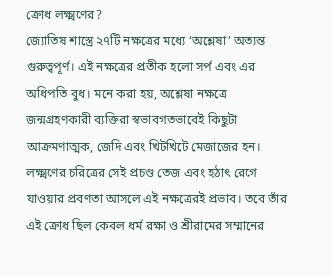ক্রোধ লক্ষ্মণের?
জ্যোতিষ শাস্ত্রে ২৭টি নক্ষত্রের মধ্যে ‘অশ্লেষা’ অত্যন্ত গুরুত্বপূর্ণ। এই নক্ষত্রের প্রতীক হলো সর্প এবং এর অধিপতি বুধ। মনে করা হয়, অশ্লেষা নক্ষত্রে জন্মগ্রহণকারী ব্যক্তিরা স্বভাবগতভাবেই কিছুটা আক্রমণাত্মক, জেদি এবং খিটখিটে মেজাজের হন। লক্ষ্মণের চরিত্রের সেই প্রচণ্ড তেজ এবং হঠাৎ রেগে যাওয়ার প্রবণতা আসলে এই নক্ষত্রেরই প্রভাব। তবে তাঁর এই ক্রোধ ছিল কেবল ধর্ম রক্ষা ও শ্রীরামের সম্মানের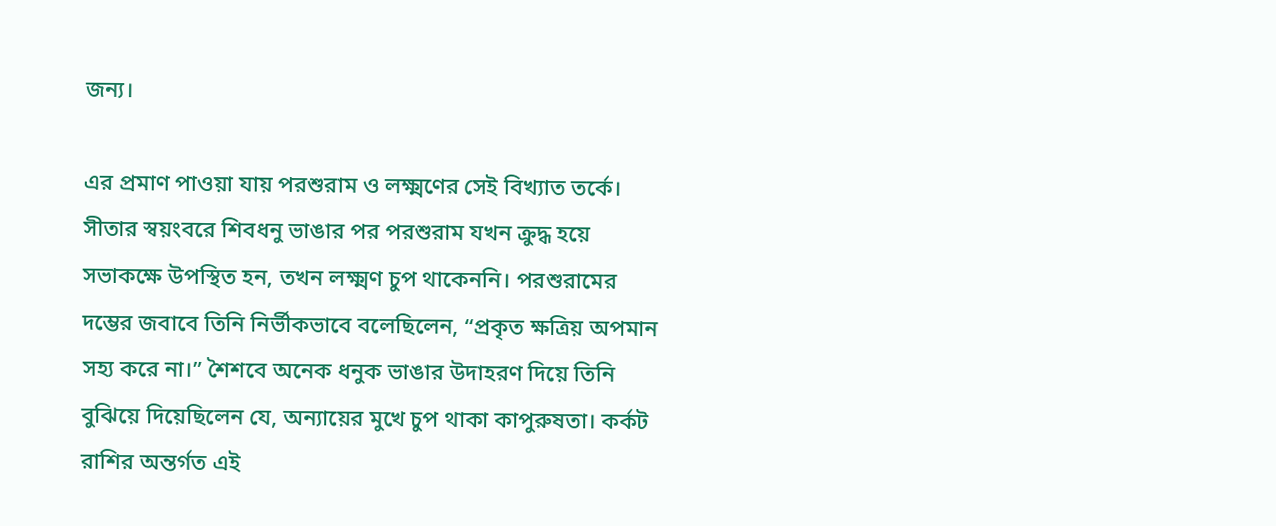জন্য।

এর প্রমাণ পাওয়া যায় পরশুরাম ও লক্ষ্মণের সেই বিখ্যাত তর্কে। সীতার স্বয়ংবরে শিবধনু ভাঙার পর পরশুরাম যখন ক্রুদ্ধ হয়ে সভাকক্ষে উপস্থিত হন, তখন লক্ষ্মণ চুপ থাকেননি। পরশুরামের দম্ভের জবাবে তিনি নির্ভীকভাবে বলেছিলেন, “প্রকৃত ক্ষত্রিয় অপমান সহ্য করে না।” শৈশবে অনেক ধনুক ভাঙার উদাহরণ দিয়ে তিনি বুঝিয়ে দিয়েছিলেন যে, অন্যায়ের মুখে চুপ থাকা কাপুরুষতা। কর্কট রাশির অন্তর্গত এই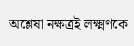অশ্লেষা নক্ষত্রই লক্ষ্মণকে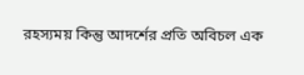রহস্যময় কিন্তু আদর্শের প্রতি অবিচল এক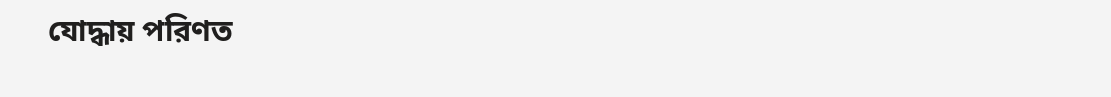যোদ্ধায় পরিণত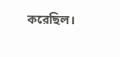করেছিল।